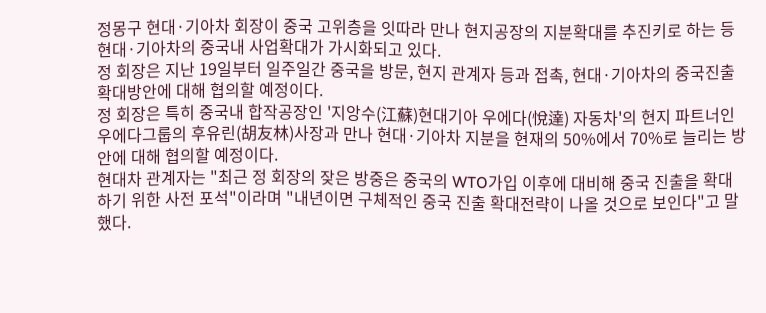정몽구 현대·기아차 회장이 중국 고위층을 잇따라 만나 현지공장의 지분확대를 추진키로 하는 등 현대·기아차의 중국내 사업확대가 가시화되고 있다.
정 회장은 지난 19일부터 일주일간 중국을 방문, 현지 관계자 등과 접촉, 현대·기아차의 중국진출 확대방안에 대해 협의할 예정이다.
정 회장은 특히 중국내 합작공장인 '지앙수(江蘇)현대기아 우에다(悅達) 자동차'의 현지 파트너인 우에다그룹의 후유린(胡友林)사장과 만나 현대·기아차 지분을 현재의 50%에서 70%로 늘리는 방안에 대해 협의할 예정이다.
현대차 관계자는 "최근 정 회장의 잦은 방중은 중국의 WTO가입 이후에 대비해 중국 진출을 확대하기 위한 사전 포석"이라며 "내년이면 구체적인 중국 진출 확대전략이 나올 것으로 보인다"고 말했다.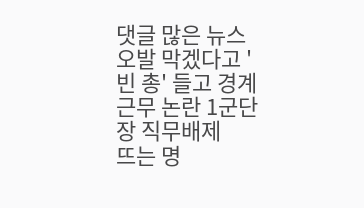댓글 많은 뉴스
오발 막겠다고 '빈 총' 들고 경계근무 논란 1군단장 직무배제
뜨는 명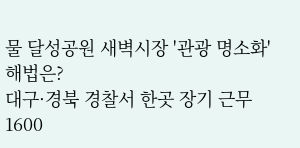물 달성공원 새벽시장 '관광 명소화' 해법은?
대구·경북 경찰서 한곳 장기 근무 1600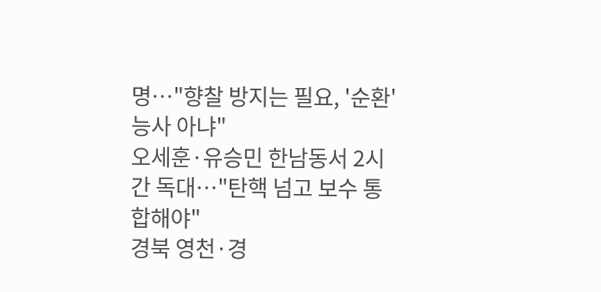명…"향찰 방지는 필요, '순환' 능사 아냐"
오세훈·유승민 한남동서 2시간 독대…"탄핵 넘고 보수 통합해야"
경북 영천·경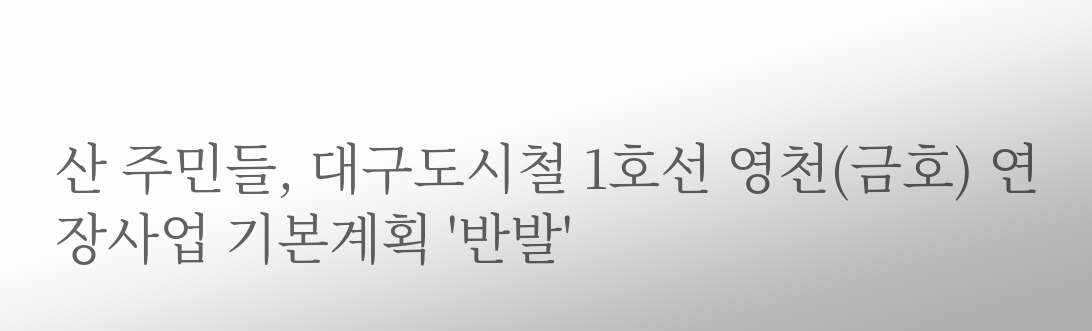산 주민들, 대구도시철 1호선 영천(금호) 연장사업 기본계획 '반발'